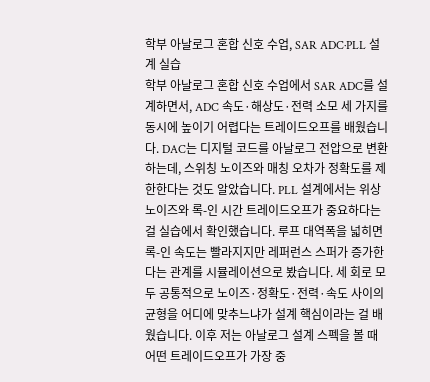학부 아날로그 혼합 신호 수업, SAR ADC·PLL 설계 실습
학부 아날로그 혼합 신호 수업에서 SAR ADC를 설계하면서, ADC 속도·해상도·전력 소모 세 가지를 동시에 높이기 어렵다는 트레이드오프를 배웠습니다. DAC는 디지털 코드를 아날로그 전압으로 변환하는데, 스위칭 노이즈와 매칭 오차가 정확도를 제한한다는 것도 알았습니다. PLL 설계에서는 위상 노이즈와 록-인 시간 트레이드오프가 중요하다는 걸 실습에서 확인했습니다. 루프 대역폭을 넓히면 록-인 속도는 빨라지지만 레퍼런스 스퍼가 증가한다는 관계를 시뮬레이션으로 봤습니다. 세 회로 모두 공통적으로 노이즈·정확도·전력·속도 사이의 균형을 어디에 맞추느냐가 설계 핵심이라는 걸 배웠습니다. 이후 저는 아날로그 설계 스펙을 볼 때 어떤 트레이드오프가 가장 중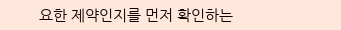요한 제약인지를 먼저 확인하는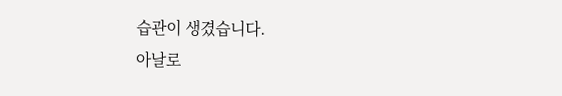습관이 생겼습니다.
아날로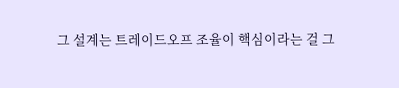그 설계는 트레이드오프 조율이 핵심이라는 걸 그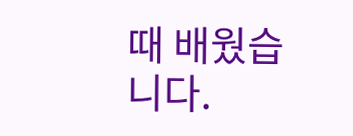때 배웠습니다.